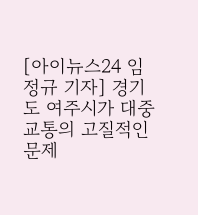[아이뉴스24 임정규 기자] 경기도 여주시가 대중교통의 고질적인 문제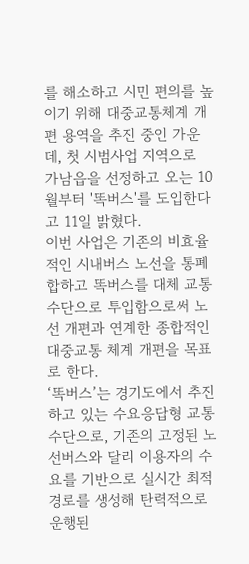를 해소하고 시민 편의를 높이기 위해 대중교통체계 개편 용역을 추진 중인 가운데, 첫 시범사업 지역으로 가남읍을 선정하고 오는 10월부터 '똑버스'를 도입한다고 11일 밝혔다.
이번 사업은 기존의 비효율적인 시내버스 노선을 통폐합하고 똑버스를 대체 교통수단으로 투입함으로써 노선 개편과 연계한 종합적인 대중교통 체계 개편을 목표로 한다.
‘똑버스’는 경기도에서 추진하고 있는 수요응답형 교통수단으로, 기존의 고정된 노선버스와 달리 이용자의 수요를 기반으로 실시간 최적 경로를 생성해 탄력적으로 운행된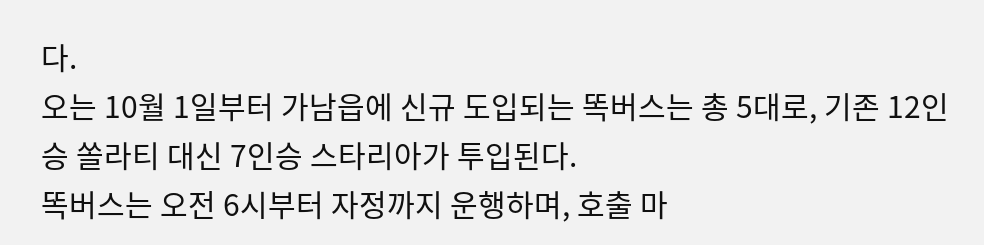다.
오는 10월 1일부터 가남읍에 신규 도입되는 똑버스는 총 5대로, 기존 12인승 쏠라티 대신 7인승 스타리아가 투입된다.
똑버스는 오전 6시부터 자정까지 운행하며, 호출 마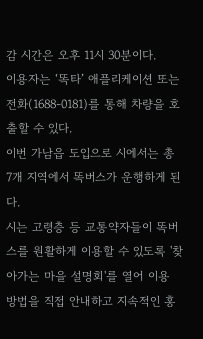감 시간은 오후 11시 30분이다.
이용자는 ‘똑타’ 애플리케이션 또는 전화(1688-0181)를 통해 차량을 호출할 수 있다.
이번 가남읍 도입으로 시에서는 총 7개 지역에서 똑버스가 운행하게 된다.
시는 고령층 등 교통약자들이 똑버스를 원활하게 이용할 수 있도록 '찾아가는 마을 설명회'를 열어 이용 방법을 직접 안내하고 지속적인 홍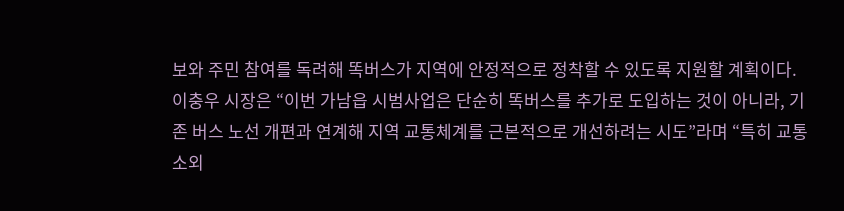보와 주민 참여를 독려해 똑버스가 지역에 안정적으로 정착할 수 있도록 지원할 계획이다.
이충우 시장은 “이번 가남읍 시범사업은 단순히 똑버스를 추가로 도입하는 것이 아니라, 기존 버스 노선 개편과 연계해 지역 교통체계를 근본적으로 개선하려는 시도”라며 “특히 교통 소외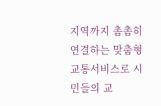지역까지 촘촘히 연결하는 맞춤형 교통서비스로 시민들의 교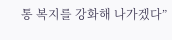통 복지를 강화해 나가겠다”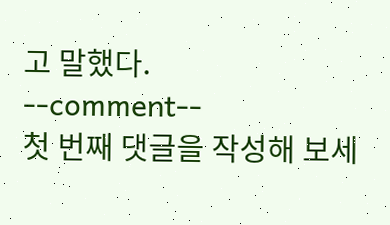고 말했다.
--comment--
첫 번째 댓글을 작성해 보세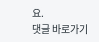요.
댓글 바로가기